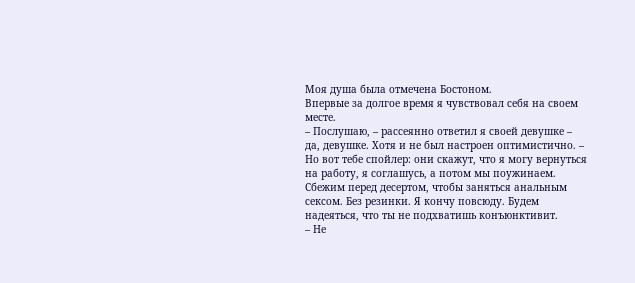Моя душа была отмечена Бостоном.
Впервые за долгое время я чувствовал себя на своем месте.
– Послушаю, – рассеянно ответил я своей девушке – да, девушке. Хотя и не был настроен оптимистично. – Но вот тебе спойлер: они скажут, что я могу вернуться на работу, я соглашусь, а потом мы поужинаем. Сбежим перед десертом, чтобы заняться анальным сексом. Без резинки. Я кончу повсюду. Будем надеяться, что ты не подхватишь конъюнктивит.
– Не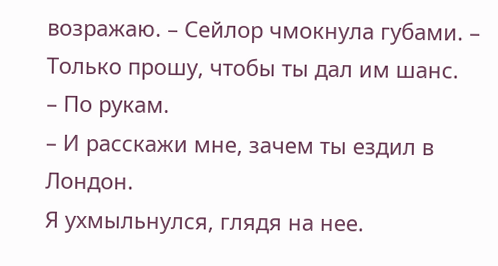возражаю. – Сейлор чмокнула губами. – Только прошу, чтобы ты дал им шанс.
– По рукам.
– И расскажи мне, зачем ты ездил в Лондон.
Я ухмыльнулся, глядя на нее.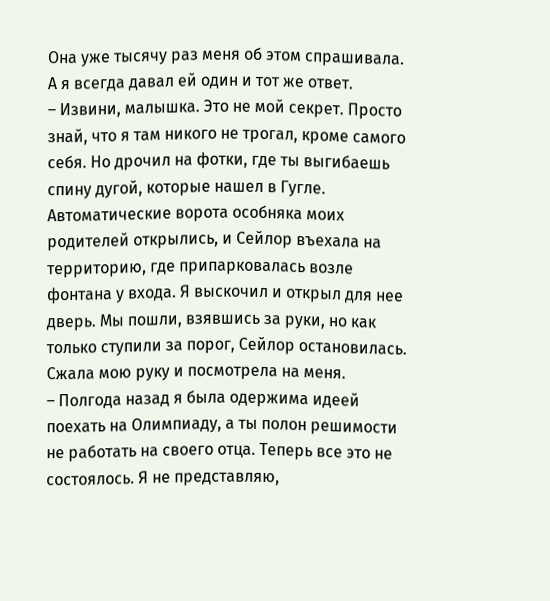Она уже тысячу раз меня об этом спрашивала. А я всегда давал ей один и тот же ответ.
– Извини, малышка. Это не мой секрет. Просто знай, что я там никого не трогал, кроме самого себя. Но дрочил на фотки, где ты выгибаешь спину дугой, которые нашел в Гугле.
Автоматические ворота особняка моих родителей открылись, и Сейлор въехала на территорию, где припарковалась возле фонтана у входа. Я выскочил и открыл для нее дверь. Мы пошли, взявшись за руки, но как только ступили за порог, Сейлор остановилась. Сжала мою руку и посмотрела на меня.
– Полгода назад я была одержима идеей поехать на Олимпиаду, а ты полон решимости не работать на своего отца. Теперь все это не состоялось. Я не представляю,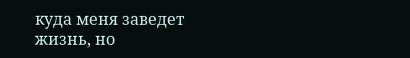куда меня заведет жизнь, но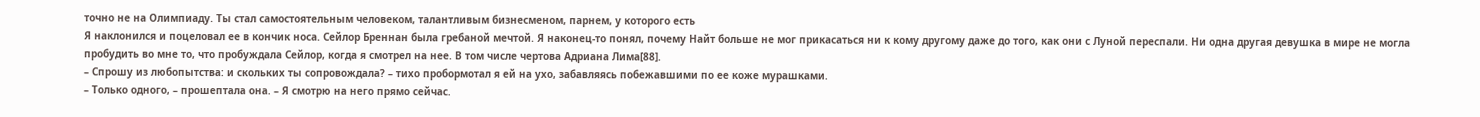точно не на Олимпиаду. Ты стал самостоятельным человеком, талантливым бизнесменом, парнем, у которого есть
Я наклонился и поцеловал ее в кончик носа. Сейлор Бреннан была гребаной мечтой. Я наконец-то понял, почему Найт больше не мог прикасаться ни к кому другому даже до того, как они с Луной переспали. Ни одна другая девушка в мире не могла пробудить во мне то, что пробуждала Сейлор, когда я смотрел на нее. В том числе чертова Адриана Лима[88].
– Спрошу из любопытства: и скольких ты сопровождала? – тихо пробормотал я ей на ухо, забавляясь побежавшими по ее коже мурашками.
– Только одного, – прошептала она. – Я смотрю на него прямо сейчас.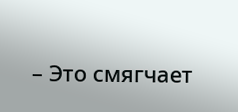– Это смягчает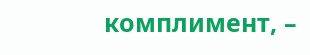комплимент, –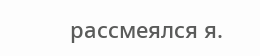рассмеялся я.